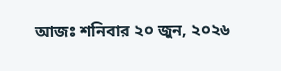আজঃ শনিবার ২০ জুন, ২০২৬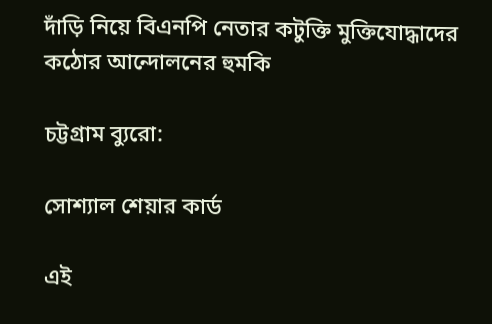দাঁড়ি নিয়ে বিএনপি নেতার কটুক্তি মুক্তিযোদ্ধাদের কঠোর আন্দোলনের হুমকি

চট্টগ্রাম ব্যুরো:

সোশ্যাল শেয়ার কার্ড

এই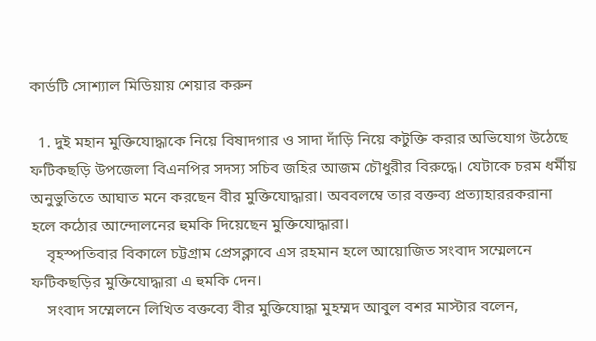কার্ডটি সোশ্যাল মিডিয়ায় শেয়ার করুন

  1. দুই মহান মুক্তিযোদ্ধাকে নিয়ে বিষাদগার ও সাদা দাঁড়ি নিয়ে কটুক্তি করার অভিযোগ উঠেছে ফটিকছড়ি উপজেলা বিএনপির সদস্য সচিব জহির আজম চৌধুরীর বিরুদ্ধে। যেটাকে চরম ধর্মীয় অনুভুতিতে আঘাত মনে করছেন বীর মুক্তিযোদ্ধারা। অববলম্বে তার বক্তব্য প্রত্যাহাররকরানা হলে কঠোর আন্দোলনের হুমকি দিয়েছেন মুক্তিযোদ্ধারা।
    বৃহস্পতিবার বিকালে চট্টগ্রাম প্রেসক্লাবে এস রহমান হলে আয়োজিত সংবাদ সম্মেলনে ফটিকছড়ির মুক্তিযোদ্ধারা এ হুমকি দেন।
    সংবাদ সম্মেলনে লিখিত বক্তব্যে বীর মুক্তিযোদ্ধা মুহম্মদ আবুল বশর মাস্টার বলেন,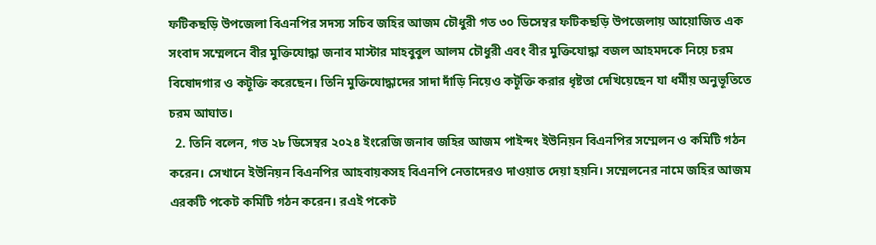ফটিকছড়ি উপজেলা বিএনপির সদস্য সচিব জহির আজম চৌধুরী গত ৩০ ডিসেম্বর ফটিকছড়ি উপজেলায় আয়োজিত এক সংবাদ সম্মেলনে বীর মুক্তিযোদ্ধা জনাব মাস্টার মাহবুবুল আলম চৌধুরী এবং বীর মুক্তিযোদ্ধা বজল আহমদকে নিয়ে চরম বিষোদগার ও কটূক্তি করেছেন। তিনি মুক্তিযোদ্ধাদের সাদা দাঁড়ি নিয়েও কটূক্তি করার ধৃষ্টতা দেখিয়েছেন যা ধর্মীয় অনুভূতিতে চরম আঘাত।
  2. তিনি বলেন, গত ২৮ ডিসেম্বর ২০২৪ ইংরেজি জনাব জহির আজম পাইন্দং ইউনিয়ন বিএনপির সম্মেলন ও কমিটি গঠন করেন। সেখানে ইউনিয়ন বিএনপির আহবায়কসহ বিএনপি নেতাদেরও দাওয়াত দেয়া হয়নি। সম্মেলনের নামে জহির আজম এরকটি পকেট কমিটি গঠন করেন। রএই পকেট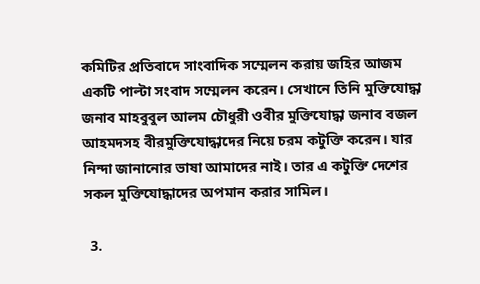কমিটির প্রতিবাদে সাংবাদিক সম্মেলন করায় জহির আজম একটি পাল্টা সংবাদ সম্মেলন করেন। সেখানে তিনি মুক্তিযোদ্ধা জনাব মাহবুবুল আলম চৌধুরী ওবীর মুক্তিযোদ্ধা জনাব বজল আহমদসহ বীরমুক্তিযোদ্ধাদের নিয়ে চরম কটুক্তি করেন। যার নিন্দা জানানোর ভাষা আমাদের নাই। তার এ কটুক্তি দেশের সকল মুক্তিযোদ্ধাদের অপমান করার সামিল।

  3.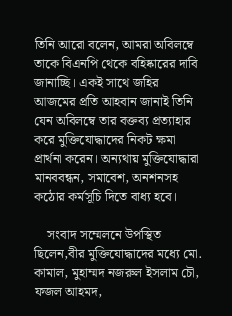তিনি আরো বলেন, আমরা অবিলম্বে তাকে বিএনপি থেকে বহিষ্কারের দাবি জানাচ্ছি। একই সাথে জহির আজমের প্রতি আহবান জানাই তিনি যেন অবিলম্বে তার বক্তব্য প্রত্যাহার করে মুক্তিযোদ্ধাদের নিকট ক্ষমা প্রার্থনা করেন। অন্যথায় মুক্তিযোদ্ধারা মানববন্ধন, সমাবেশ, অনশনসহ কঠোর কর্মসূচি দিতে বাধ্য হবে।

    সংবাদ সম্মেলনে উপস্থিত ছিলেন,বীর মুক্তিযোদ্ধাদের মধ্যে মো. কামাল, মুহাম্মদ নজরুল ইসলাম চৌ, ফজল আহমদ,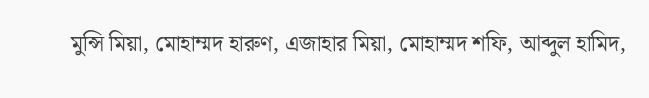মুন্সি মিয়া, মোহাম্মদ হারুণ, এজাহার মিয়া, মোহাম্মদ শফি, আব্দুল হামিদ,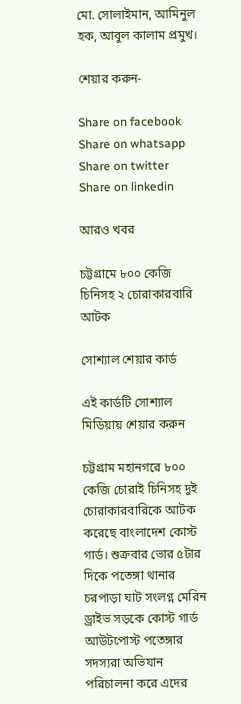মো. সোলাইমান, আমিনুল হক, আবুল কালাম প্রমুখ।

শেয়ার করুন-

Share on facebook
Share on whatsapp
Share on twitter
Share on linkedin

আরও খবর

চট্টগ্রামে ৮০০ কেজি চিনিসহ ২ চোরাকারবারি আটক

সোশ্যাল শেয়ার কার্ড

এই কার্ডটি সোশ্যাল মিডিয়ায় শেয়ার করুন

চট্টগ্রাম মহানগরে ৮০০ কেজি চোরাই চিনিসহ দুই চোরাকারবারিকে আটক করেছে বাংলাদেশ কোস্ট গার্ড। শুক্রবার ভোর ৫টার দিকে পতেঙ্গা থানার চরপাড়া ঘাট সংলগ্ন মেরিন ড্রাইভ সড়কে কোস্ট গার্ড আউটপোস্ট পতেঙ্গার সদস্যরা অভিযান পরিচালনা করে এদের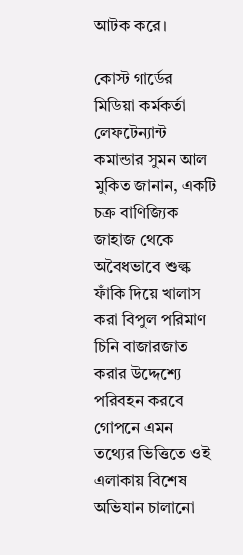আটক করে।

কোস্ট গার্ডের মিডিয়া কর্মকর্তা লেফটেন্যান্ট কমান্ডার সুমন আল মুকিত জানান, একটি চক্র বাণিজ্যিক জাহাজ থেকে অবৈধভাবে শুল্ক ফাঁকি দিয়ে খালাস করা বিপুল পরিমাণ চিনি বাজারজাত করার উদ্দেশ্যে পরিবহন করবে গোপনে এমন তথ্যের ভিত্তিতে ওই এলাকায় বিশেষ অভিযান চালানো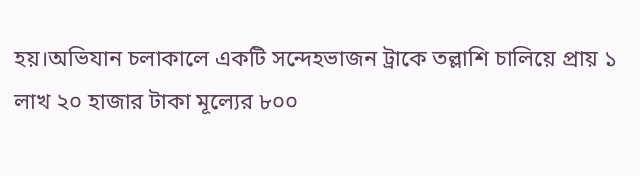হয়।অভিযান চলাকালে একটি সন্দেহভাজন ট্রাকে তল্লাশি চালিয়ে প্রায় ১ লাখ ২০ হাজার টাকা মূল্যের ৮০০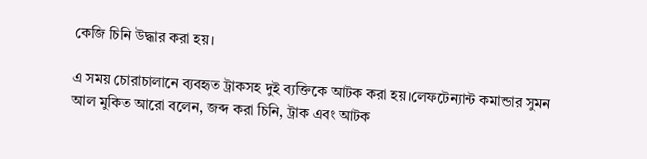কেজি চিনি উদ্ধার করা হয়।

এ সময় চোরাচালানে ব্যবহৃত ট্রাকসহ দুই ব্যক্তিকে আটক করা হয়।লেফটেন্যান্ট কমান্ডার সুমন আল মুকিত আরো বলেন, জব্দ করা চিনি, ট্রাক এবং আটক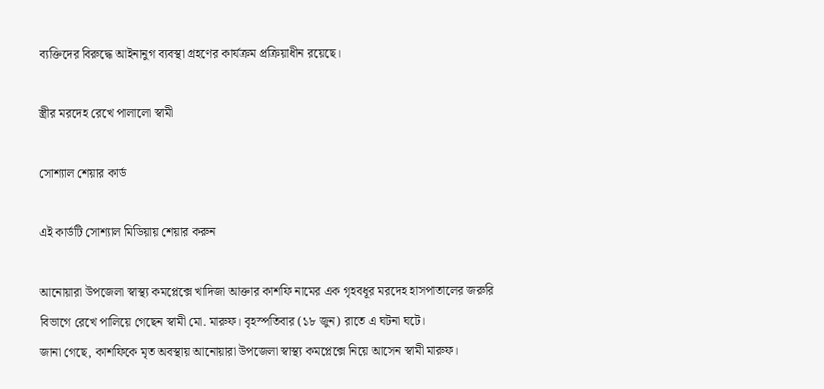ব্যক্তিদের বিরুদ্ধে আইনানুগ ব্যবস্থা গ্রহণের কার্যক্রম প্রক্রিয়াধীন রয়েছে।

স্ত্রীর মরদেহ রেখে পালালো স্বামী

সোশ্যাল শেয়ার কার্ড

এই কার্ডটি সোশ্যাল মিডিয়ায় শেয়ার করুন

আনোয়ারা উপজেলা স্বাস্থ্য কমপ্লেক্সে খাদিজা আক্তার কাশফি নামের এক গৃহবধূর মরদেহ হাসপাতালের জরুরি বিভাগে রেখে পালিয়ে গেছেন স্বামী মো. মারুফ। বৃহস্পতিবার (১৮ জুন) রাতে এ ঘটনা ঘটে।
জানা গেছে, কাশফিকে মৃত অবস্থায় আনোয়ারা উপজেলা স্বাস্থ্য কমপ্লেক্সে নিয়ে আসেন স্বামী মারুফ।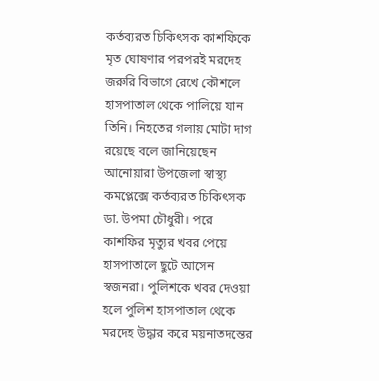কর্তব্যরত চিকিৎসক কাশফিকে মৃত ঘোষণার পরপরই মরদেহ জরুরি বিভাগে রেখে কৌশলে হাসপাতাল থেকে পালিয়ে যান তিনি। নিহতের গলায় মোটা দাগ রয়েছে বলে জানিয়েছেন আনোয়ারা উপজেলা স্বাস্থ্য কমপ্লেক্সে কর্তব্যরত চিকিৎসক ডা. উপমা চৌধুরী। পরে কাশফির মৃত্যুর খবর পেয়ে হাসপাতালে ছুটে আসেন স্বজনরা। পুলিশকে খবর দেওয়া হলে পুলিশ হাসপাতাল থেকে মরদেহ উদ্ধার করে ময়নাতদন্তের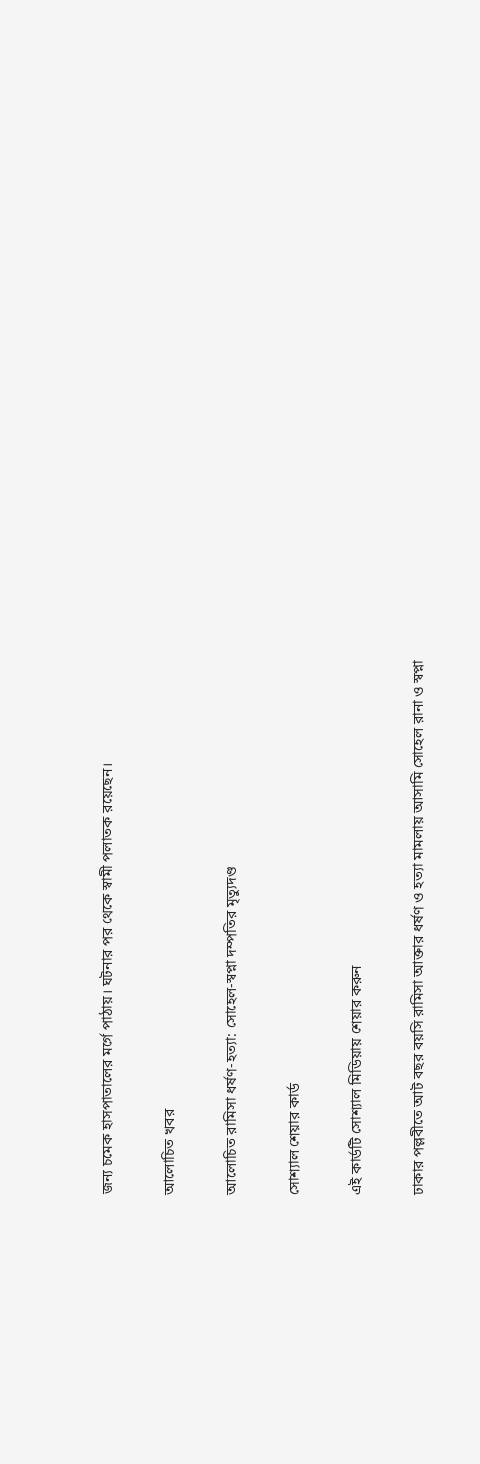জন্য চমেক হাসপাতালের মর্গে পাঠায়। ঘটনার পর থেকে স্বামী পলাতক রয়েছেন।

আলোচিত খবর

আলোচিত রামিসা ধর্ষণ-হত্যা: সোহেল-স্বপ্না দম্পতির মৃত্যুদণ্ড

সোশ্যাল শেয়ার কার্ড

এই কার্ডটি সোশ্যাল মিডিয়ায় শেয়ার করুন

ঢাকার পল্লবীতে আট বছর বয়সি রামিসা আক্তার ধর্ষণ ও হত্যা মামলায় আসামি সোহেল রানা ও স্বপ্না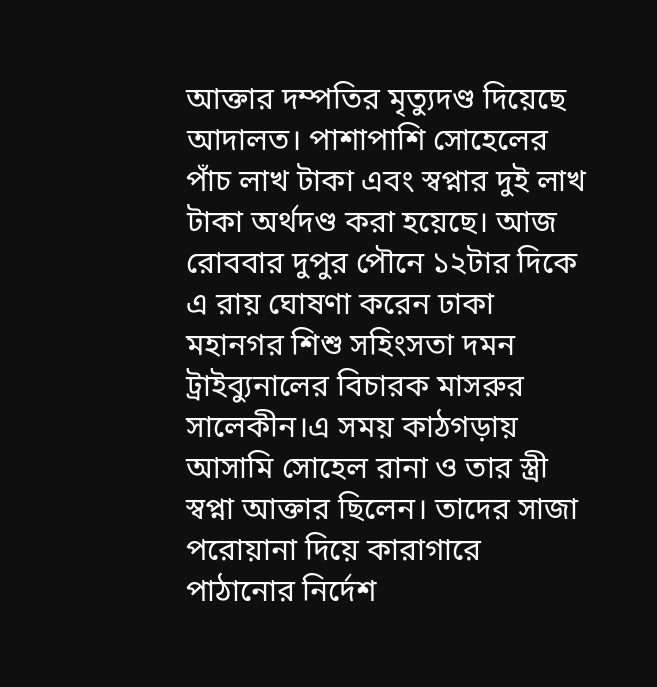আক্তার দম্পতির মৃত্যুদণ্ড দিয়েছে আদালত। পাশাপাশি সোহেলের পাঁচ লাখ টাকা এবং স্বপ্নার দুই লাখ টাকা অর্থদণ্ড করা হয়েছে। আজ রোববার দুপুর পৌনে ১২টার দিকে এ রায় ঘোষণা করেন ঢাকা মহানগর শিশু সহিংসতা দমন ট্রাইব্যুনালের বিচারক মাসরুর সালেকীন।এ সময় কাঠগড়ায় আসামি সোহেল রানা ও তার স্ত্রী স্বপ্না আক্তার ছিলেন। তাদের সাজা পরোয়ানা দিয়ে কারাগারে পাঠানোর নির্দেশ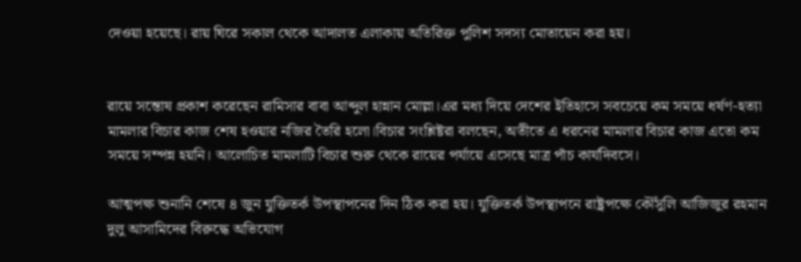দেওয়া হয়েছে। রায় ঘিরে সকাল থেকে আদালত এলাকায় অতিরিক্ত পুলিশ সদস্য মোতায়েন করা হয়।


রায়ে সন্তোষ প্রকাশ করেছেন রামিসার বাবা আব্দুল হান্নান মোল্লা।এর মধ্য দিয়ে দেশের ইতিহাসে সবচেয়ে কম সময়ে ধর্ষণ-হত্যা মামলার বিচার কাজ শেষ হওয়ার নজির তৈরি হলো।বিচার সংশ্লিষ্টরা বলছেন, অতীতে এ ধরনের মামলার বিচার কাজ এতো কম সময়ে সম্পন্ন হয়নি। আলোচিত মামলাটি বিচার শুরু থেকে রায়ের পর্যায়ে এসেছে মাত্র পাঁচ কার্যদিবসে।

আত্মপক্ষ শুনানি শেষে ৪ জুন যুক্তিতর্ক উপস্থাপনের দিন ঠিক করা হয়। যুক্তিতর্ক উপস্থাপনে রাষ্ট্রপক্ষে কৌঁসুলি আজিজুর রহমান দুলু আসামিদের বিরুদ্ধে অভিযোগ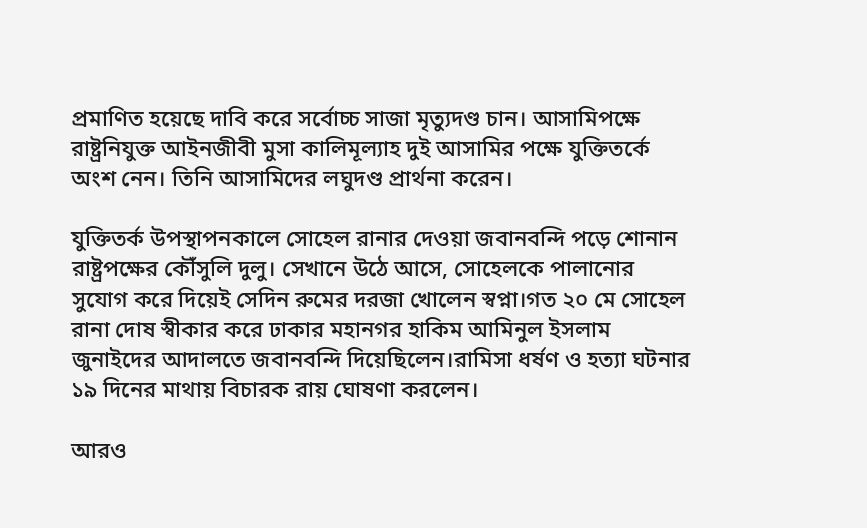প্রমাণিত হয়েছে দাবি করে সর্বোচ্চ সাজা মৃত্যুদণ্ড চান। আসামিপক্ষে রাষ্ট্রনিযুক্ত আইনজীবী মুসা কালিমূল্যাহ দুই আসামির পক্ষে যুক্তিতর্কে অংশ নেন। তিনি আসামিদের লঘুদণ্ড প্রার্থনা করেন।

যুক্তিতর্ক উপস্থাপনকালে সোহেল রানার দেওয়া জবানবন্দি পড়ে শোনান রাষ্ট্রপক্ষের কৌঁসুলি দুলু। সেখানে উঠে আসে, সোহেলকে পালানোর সুযোগ করে দিয়েই সেদিন রুমের দরজা খোলেন স্বপ্না।গত ২০ মে সোহেল রানা দোষ স্বীকার করে ঢাকার মহানগর হাকিম আমিনুল ইসলাম জুনাইদের আদালতে জবানবন্দি দিয়েছিলেন।রামিসা ধর্ষণ ও হত্যা ঘটনার ১৯ দিনের মাথায় বিচারক রায় ঘোষণা করলেন।

আরও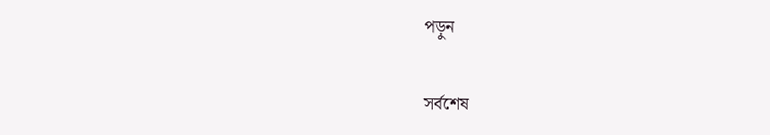পড়ুন

সর্বশেষ